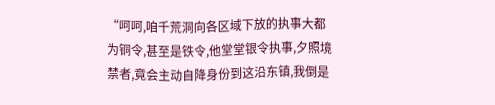“呵呵,咱千荒洞向各区域下放的执事大都为铜令,甚至是铁令,他堂堂银令执事,夕照境禁者,竟会主动自降身份到这沿东镇,我倒是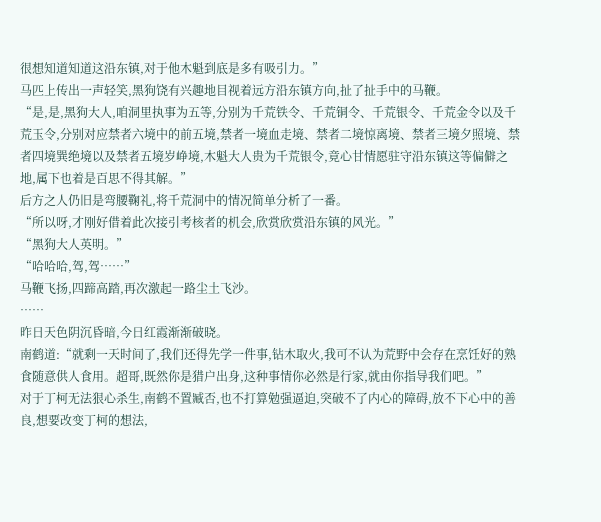很想知道知道这沿东镇,对于他木魁到底是多有吸引力。”
马匹上传出一声轻笑,黑狗饶有兴趣地目视着远方沿东镇方向,扯了扯手中的马鞭。
“是,是,黑狗大人,咱洞里执事为五等,分别为千荒铁令、千荒铜令、千荒银令、千荒金令以及千荒玉令,分别对应禁者六境中的前五境,禁者一境血走境、禁者二境惊离境、禁者三境夕照境、禁者四境巽绝境以及禁者五境岁峥境,木魁大人贵为千荒银令,竟心甘情愿驻守沿东镇这等偏僻之地,属下也着是百思不得其解。”
后方之人仍旧是弯腰鞠礼,将千荒洞中的情况简单分析了一番。
“所以呀,才刚好借着此次接引考核者的机会,欣赏欣赏沿东镇的风光。”
“黑狗大人英明。”
“哈哈哈,驾,驾……”
马鞭飞扬,四蹄高踏,再次激起一路尘土飞沙。
……
昨日天色阴沉昏暗,今日红霞渐渐破晓。
南鹤道:“就剩一天时间了,我们还得先学一件事,钻木取火,我可不认为荒野中会存在烹饪好的熟食随意供人食用。超哥,既然你是猎户出身,这种事情你必然是行家,就由你指导我们吧。”
对于丁柯无法狠心杀生,南鹤不置臧否,也不打算勉强逼迫,突破不了内心的障碍,放不下心中的善良,想要改变丁柯的想法,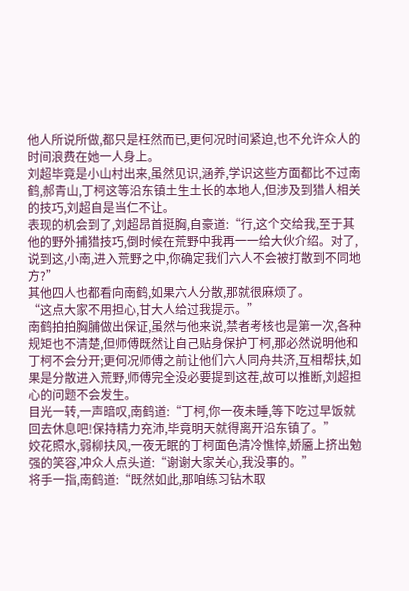他人所说所做,都只是枉然而已,更何况时间紧迫,也不允许众人的时间浪费在她一人身上。
刘超毕竟是小山村出来,虽然见识,涵养,学识这些方面都比不过南鹤,郝青山,丁柯这等沿东镇土生土长的本地人,但涉及到猎人相关的技巧,刘超自是当仁不让。
表现的机会到了,刘超昂首挺胸,自豪道:“行,这个交给我,至于其他的野外捕猎技巧,倒时候在荒野中我再一一给大伙介绍。对了,说到这,小南,进入荒野之中,你确定我们六人不会被打散到不同地方?”
其他四人也都看向南鹤,如果六人分散,那就很麻烦了。
“这点大家不用担心,甘大人给过我提示。”
南鹤拍拍胸脯做出保证,虽然与他来说,禁者考核也是第一次,各种规矩也不清楚,但师傅既然让自己贴身保护丁柯,那必然说明他和丁柯不会分开;更何况师傅之前让他们六人同舟共济,互相帮扶,如果是分散进入荒野,师傅完全没必要提到这茬,故可以推断,刘超担心的问题不会发生。
目光一转,一声暗叹,南鹤道:“丁柯,你一夜未睡,等下吃过早饭就回去休息吧!保持精力充沛,毕竟明天就得离开沿东镇了。”
姣花照水,弱柳扶风,一夜无眠的丁柯面色清冷憔悴,娇靥上挤出勉强的笑容,冲众人点头道:“谢谢大家关心,我没事的。”
将手一指,南鹤道:“既然如此,那咱练习钻木取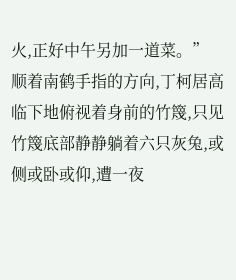火,正好中午另加一道菜。”
顺着南鹤手指的方向,丁柯居高临下地俯视着身前的竹篾,只见竹篾底部静静躺着六只灰兔,或侧或卧或仰,遭一夜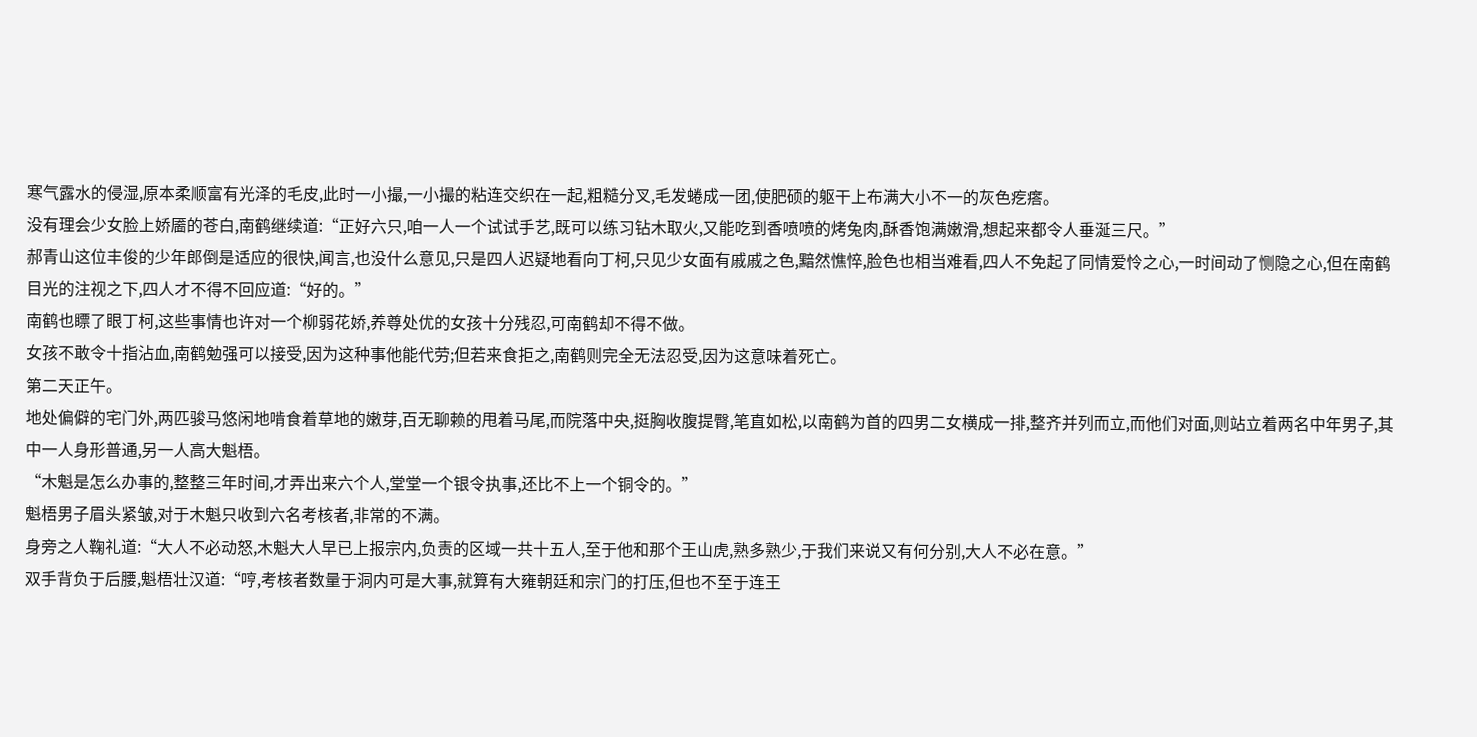寒气露水的侵湿,原本柔顺富有光泽的毛皮,此时一小撮,一小撮的粘连交织在一起,粗糙分叉,毛发蜷成一团,使肥硕的躯干上布满大小不一的灰色疙瘩。
没有理会少女脸上娇靥的苍白,南鹤继续道:“正好六只,咱一人一个试试手艺,既可以练习钻木取火,又能吃到香喷喷的烤兔肉,酥香饱满嫩滑,想起来都令人垂涎三尺。”
郝青山这位丰俊的少年郎倒是适应的很快,闻言,也没什么意见,只是四人迟疑地看向丁柯,只见少女面有戚戚之色,黯然憔悴,脸色也相当难看,四人不免起了同情爱怜之心,一时间动了恻隐之心,但在南鹤目光的注视之下,四人才不得不回应道:“好的。”
南鹤也瞟了眼丁柯,这些事情也许对一个柳弱花娇,养尊处优的女孩十分残忍,可南鹤却不得不做。
女孩不敢令十指沾血,南鹤勉强可以接受,因为这种事他能代劳;但若来食拒之,南鹤则完全无法忍受,因为这意味着死亡。
第二天正午。
地处偏僻的宅门外,两匹骏马悠闲地啃食着草地的嫩芽,百无聊赖的甩着马尾,而院落中央,挺胸收腹提臀,笔直如松,以南鹤为首的四男二女横成一排,整齐并列而立,而他们对面,则站立着两名中年男子,其中一人身形普通,另一人高大魁梧。
“木魁是怎么办事的,整整三年时间,才弄出来六个人,堂堂一个银令执事,还比不上一个铜令的。”
魁梧男子眉头紧皱,对于木魁只收到六名考核者,非常的不满。
身旁之人鞠礼道:“大人不必动怒,木魁大人早已上报宗内,负责的区域一共十五人,至于他和那个王山虎,熟多熟少,于我们来说又有何分别,大人不必在意。”
双手背负于后腰,魁梧壮汉道:“哼,考核者数量于洞内可是大事,就算有大雍朝廷和宗门的打压,但也不至于连王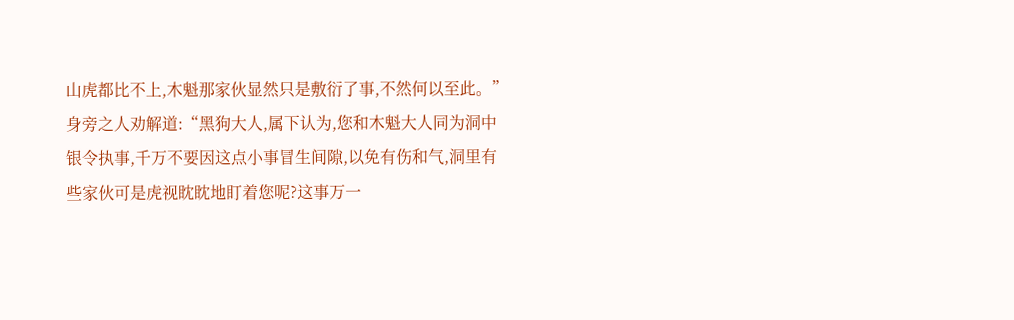山虎都比不上,木魁那家伙显然只是敷衍了事,不然何以至此。”
身旁之人劝解道:“黑狗大人,属下认为,您和木魁大人同为洞中银令执事,千万不要因这点小事冒生间隙,以免有伤和气,洞里有些家伙可是虎视眈眈地盯着您呢?这事万一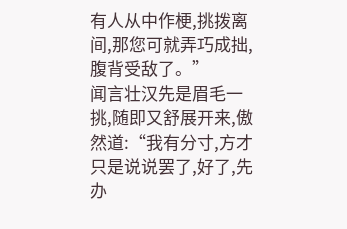有人从中作梗,挑拨离间,那您可就弄巧成拙,腹背受敌了。”
闻言壮汉先是眉毛一挑,随即又舒展开来,傲然道:“我有分寸,方才只是说说罢了,好了,先办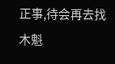正事,待会再去找木魁